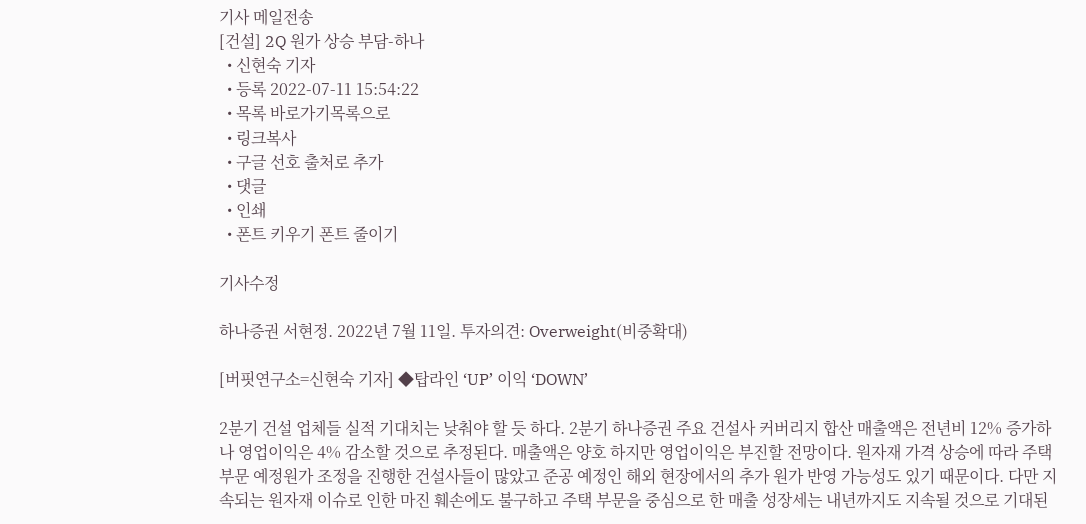기사 메일전송
[건설] 2Q 원가 상승 부담-하나
  • 신현숙 기자
  • 등록 2022-07-11 15:54:22
  • 목록 바로가기목록으로
  • 링크복사
  • 구글 선호 출처로 추가
  • 댓글
  • 인쇄
  • 폰트 키우기 폰트 줄이기

기사수정

하나증권 서현정. 2022년 7월 11일. 투자의견: Overweight(비중확대)

[버핏연구소=신현숙 기자] ◆탑라인 ‘UP’ 이익 ‘DOWN’

2분기 건설 업체들 실적 기대치는 낮춰야 할 듯 하다. 2분기 하나증권 주요 건설사 커버리지 합산 매출액은 전년비 12% 증가하나 영업이익은 4% 감소할 것으로 추정된다. 매출액은 양호 하지만 영업이익은 부진할 전망이다. 원자재 가격 상승에 따라 주택 부문 예정원가 조정을 진행한 건설사들이 많았고 준공 예정인 해외 현장에서의 추가 원가 반영 가능성도 있기 때문이다. 다만 지속되는 원자재 이슈로 인한 마진 훼손에도 불구하고 주택 부문을 중심으로 한 매출 성장세는 내년까지도 지속될 것으로 기대된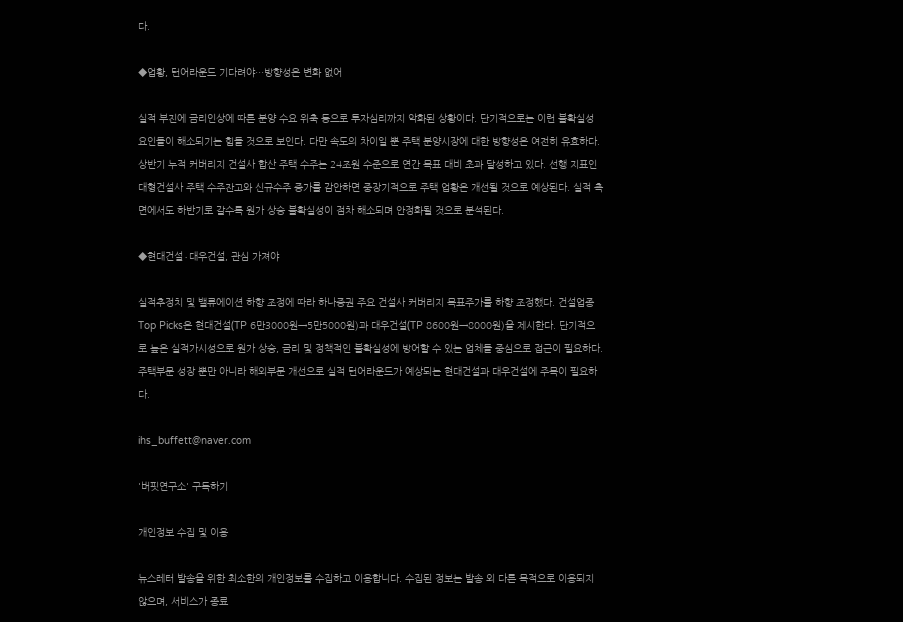다.

◆업황, 턴어라운드 기다려야…방향성은 변화 없어

실적 부진에 금리인상에 따른 분양 수요 위축 등으로 투자심리까지 악화된 상황이다. 단기적으로는 이런 불확실성 요인들이 해소되기는 힘들 것으로 보인다. 다만 속도의 차이일 뿐 주택 분양시장에 대한 방향성은 여전히 유효하다. 상반기 누적 커버리지 건설사 합산 주택 수주는 24조원 수준으로 연간 목표 대비 초과 달성하고 있다. 선행 지표인 대형건설사 주택 수주잔고와 신규수주 증가를 감안하면 중장기적으로 주택 업황은 개선될 것으로 예상된다. 실적 측면에서도 하반기로 갈수록 원가 상승 불확실성이 점차 해소되며 안정화될 것으로 분석된다.

◆현대건설∙대우건설, 관심 가져야

실적추정치 및 밸류에이션 하향 조정에 따라 하나증권 주요 건설사 커버리지 목표주가를 하향 조정했다. 건설업종 Top Picks은 현대건설(TP 6만3000원→5만5000원)과 대우건설(TP 8600원→8000원)을 제시한다. 단기적으로 높은 실적가시성으로 원가 상승, 금리 및 정책적인 불확실성에 방어할 수 있는 업체들 중심으로 접근이 필요하다. 주택부문 성장 뿐만 아니라 해외부문 개선으로 실적 턴어라운드가 예상되는 현대건설과 대우건설에 주목이 필요하다.

ihs_buffett@naver.com

'버핏연구소' 구독하기

개인정보 수집 및 이용

뉴스레터 발송을 위한 최소한의 개인정보를 수집하고 이용합니다. 수집된 정보는 발송 외 다른 목적으로 이용되지 않으며, 서비스가 종료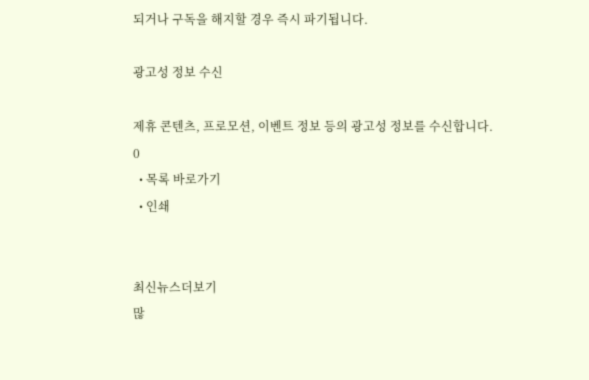되거나 구독을 해지할 경우 즉시 파기됩니다.

광고성 정보 수신

제휴 콘텐츠, 프로모션, 이벤트 정보 등의 광고성 정보를 수신합니다.
0
  • 목록 바로가기
  • 인쇄


최신뉴스더보기
많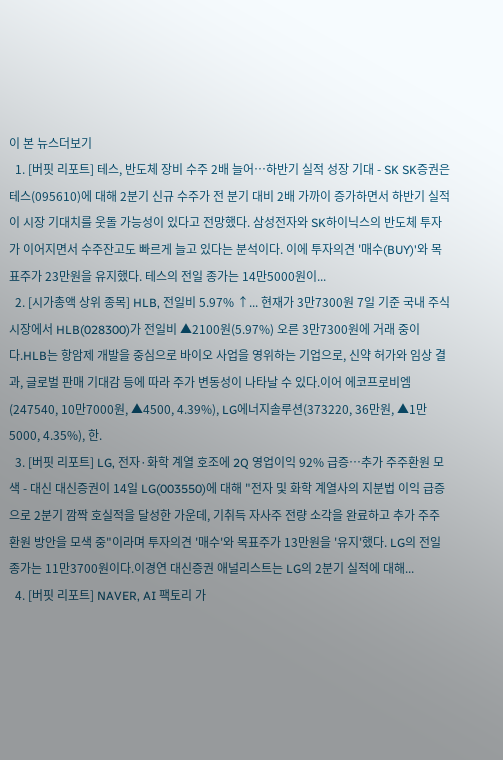이 본 뉴스더보기
  1. [버핏 리포트] 테스, 반도체 장비 수주 2배 늘어…하반기 실적 성장 기대 - SK SK증권은 테스(095610)에 대해 2분기 신규 수주가 전 분기 대비 2배 가까이 증가하면서 하반기 실적이 시장 기대치를 웃돌 가능성이 있다고 전망했다. 삼성전자와 SK하이닉스의 반도체 투자가 이어지면서 수주잔고도 빠르게 늘고 있다는 분석이다. 이에 투자의견 '매수(BUY)'와 목표주가 23만원을 유지했다. 테스의 전일 종가는 14만5000원이...
  2. [시가총액 상위 종목] HLB, 전일비 5.97% ↑... 현재가 3만7300원 7일 기준 국내 주식시장에서 HLB(028300)가 전일비 ▲2100원(5.97%) 오른 3만7300원에 거래 중이다.HLB는 항암제 개발을 중심으로 바이오 사업을 영위하는 기업으로, 신약 허가와 임상 결과, 글로벌 판매 기대감 등에 따라 주가 변동성이 나타날 수 있다.이어 에코프로비엠(247540, 10만7000원, ▲4500, 4.39%), LG에너지솔루션(373220, 36만원, ▲1만5000, 4.35%), 한.
  3. [버핏 리포트] LG, 전자·화학 계열 호조에 2Q 영업이익 92% 급증…추가 주주환원 모색 - 대신 대신증권이 14일 LG(003550)에 대해 "전자 및 화학 계열사의 지분법 이익 급증으로 2분기 깜짝 호실적을 달성한 가운데, 기취득 자사주 전량 소각을 완료하고 추가 주주환원 방안을 모색 중"이라며 투자의견 '매수'와 목표주가 13만원을 '유지'했다. LG의 전일종가는 11만3700원이다.이경연 대신증권 애널리스트는 LG의 2분기 실적에 대해...
  4. [버핏 리포트] NAVER, AI 팩토리 가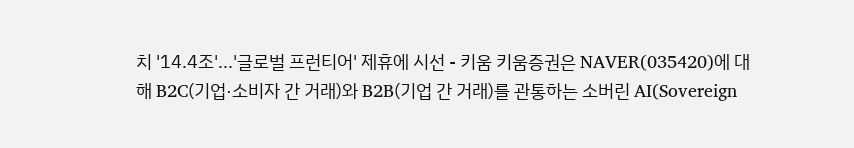치 '14.4조'...'글로벌 프런티어' 제휴에 시선 - 키움 키움증권은 NAVER(035420)에 대해 B2C(기업·소비자 간 거래)와 B2B(기업 간 거래)를 관통하는 소버린 AI(Sovereign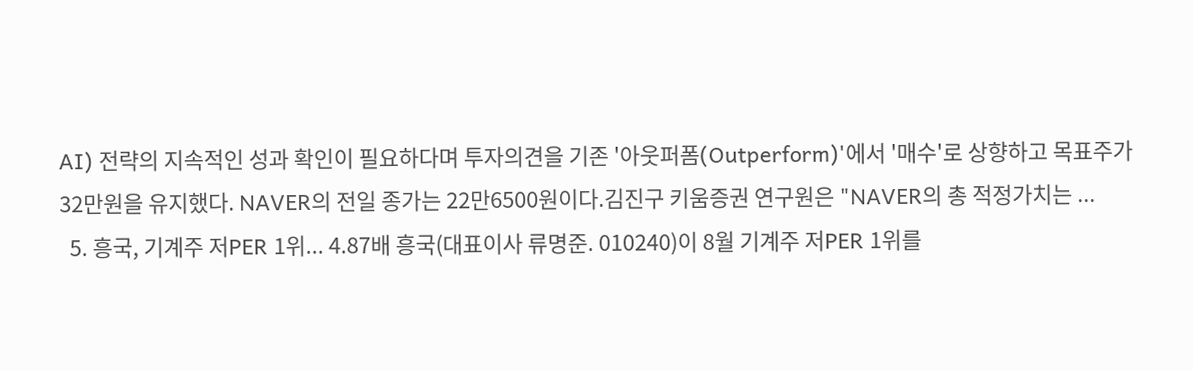AI) 전략의 지속적인 성과 확인이 필요하다며 투자의견을 기존 '아웃퍼폼(Outperform)'에서 '매수'로 상향하고 목표주가 32만원을 유지했다. NAVER의 전일 종가는 22만6500원이다.김진구 키움증권 연구원은 "NAVER의 총 적정가치는 ...
  5. 흥국, 기계주 저PER 1위... 4.87배 흥국(대표이사 류명준. 010240)이 8월 기계주 저PER 1위를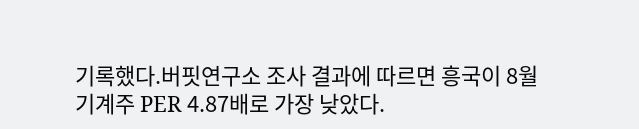기록했다.버핏연구소 조사 결과에 따르면 흥국이 8월 기계주 PER 4.87배로 가장 낮았다.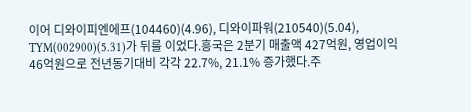이어 디와이피엔에프(104460)(4.96), 디와이파워(210540)(5.04), TYM(002900)(5.31)가 뒤를 이었다.흥국은 2분기 매출액 427억원, 영업이익 46억원으로 전년동기대비 각각 22.7%, 21.1% 증가했다.주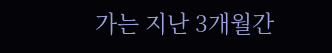가는 지난 3개월간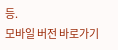등.
모바일 버전 바로가기